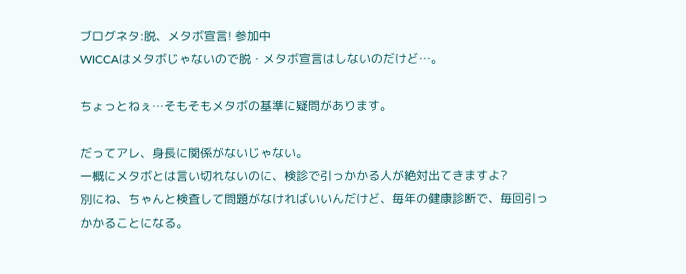ブログネタ:脱、メタボ宣言! 参加中
WICCAはメタボじゃないので脱・メタボ宣言はしないのだけど…。

ちょっとねぇ…そもそもメタボの基準に疑問があります。

だってアレ、身長に関係がないじゃない。
一概にメタボとは言い切れないのに、検診で引っかかる人が絶対出てきますよ?
別にね、ちゃんと検査して問題がなければいいんだけど、毎年の健康診断で、毎回引っかかることになる。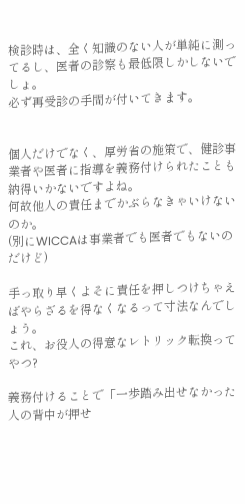検診時は、全く知識のない人が単純に測ってるし、医者の診察も最低限しかしないでしょ。
必ず再受診の手間が付いてきます。


個人だけでなく、厚労省の施策で、健診事業者や医者に指導を義務付けられたことも納得いかないですよね。
何故他人の責任までかぶらなきゃいけないのか。
(別にWICCAは事業者でも医者でもないのだけど)

手っ取り早くよそに責任を押しつけちゃえばやらざるを得なくなるって寸法なんでしょう。
これ、お役人の得意なレトリック転換ってやつ?

義務付けることで「一歩踏み出せなかった人の背中が押せ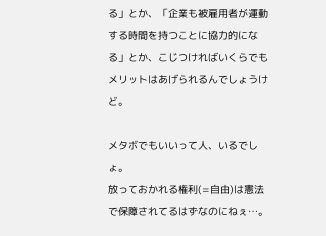る」とか、「企業も被雇用者が運動する時間を持つことに協力的になる」とか、こじつければいくらでもメリットはあげられるんでしょうけど。

メタボでもいいって人、いるでしょ。
放っておかれる権利(=自由)は憲法で保障されてるはずなのにねぇ…。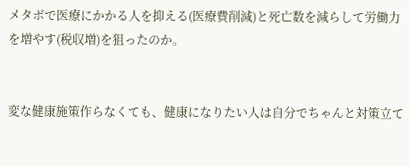メタボで医療にかかる人を抑える(医療費削減)と死亡数を減らして労働力を増やす(税収増)を狙ったのか。


変な健康施策作らなくても、健康になりたい人は自分でちゃんと対策立て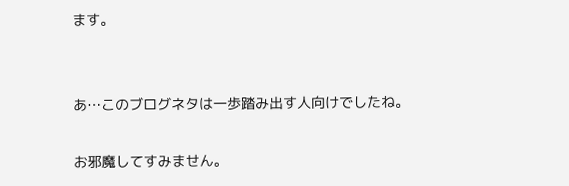ます。


あ…このブログネタは一歩踏み出す人向けでしたね。

お邪魔してすみません。